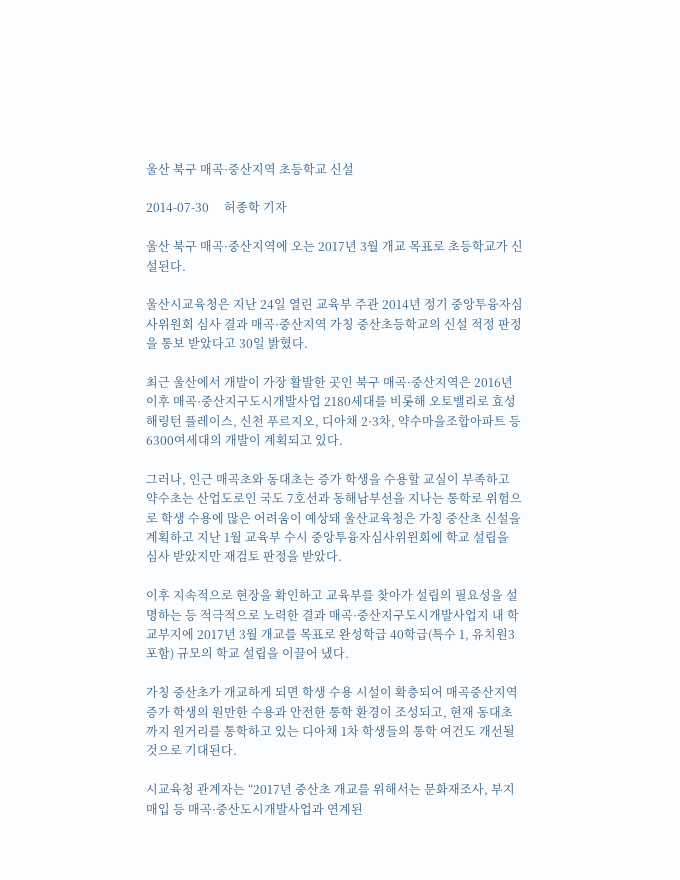울산 북구 매곡·중산지역 초등학교 신설

2014-07-30     허종학 기자

울산 북구 매곡·중산지역에 오는 2017년 3월 개교 목표로 초등학교가 신설된다.

울산시교육청은 지난 24일 열린 교육부 주관 2014년 정기 중앙투융자심사위원회 심사 결과 매곡·중산지역 가칭 중산초등학교의 신설 적정 판정을 통보 받았다고 30일 밝혔다.

최근 울산에서 개발이 가장 활발한 곳인 북구 매곡·중산지역은 2016년 이후 매곡·중산지구도시개발사업 2180세대를 비롯해 오토밸리로 효성 해링턴 플레이스, 신천 푸르지오, 디아채 2·3차, 약수마을조합아파트 등 6300여세대의 개발이 계획되고 있다.

그러나, 인근 매곡초와 동대초는 증가 학생을 수용할 교실이 부족하고 약수초는 산업도로인 국도 7호선과 동해남부선을 지나는 통학로 위험으로 학생 수용에 많은 어려움이 예상돼 울산교육청은 가칭 중산초 신설을 계획하고 지난 1월 교육부 수시 중앙투융자심사위윈회에 학교 설립을 심사 받았지만 재검토 판정을 받았다.

이후 지속적으로 현장을 확인하고 교육부를 찾아가 설립의 필요성을 설명하는 등 적극적으로 노력한 결과 매곡·중산지구도시개발사업지 내 학교부지에 2017년 3월 개교를 목표로 완성학급 40학급(특수 1, 유치원3 포함) 규모의 학교 설립을 이끌어 냈다.

가칭 중산초가 개교하게 되면 학생 수용 시설이 확충되어 매곡중산지역 증가 학생의 원만한 수용과 안전한 통학 환경이 조성되고, 현재 동대초까지 원거리를 통학하고 있는 디아채 1차 학생들의 통학 여건도 개선될 것으로 기대된다.

시교육청 관계자는 “2017년 중산초 개교를 위해서는 문화재조사, 부지매입 등 매곡·중산도시개발사업과 연계된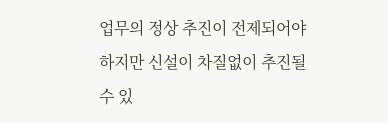업무의 정상 추진이 전제되어야 하지만 신설이 차질없이 추진될 수 있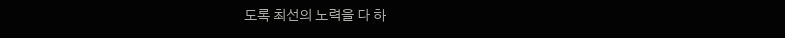도록 최선의 노력을 다 하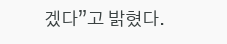겠다”고 밝혔다.